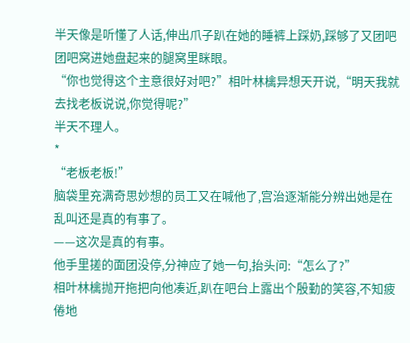半天像是听懂了人话,伸出爪子趴在她的睡裤上踩奶,踩够了又团吧团吧窝进她盘起来的腿窝里眯眼。
“你也觉得这个主意很好对吧?”相叶林檎异想天开说,“明天我就去找老板说说,你觉得呢?”
半天不理人。
*
“老板老板!”
脑袋里充满奇思妙想的员工又在喊他了,宫治逐渐能分辨出她是在乱叫还是真的有事了。
——这次是真的有事。
他手里搓的面团没停,分神应了她一句,抬头问:“怎么了?”
相叶林檎抛开拖把向他凑近,趴在吧台上露出个殷勤的笑容,不知疲倦地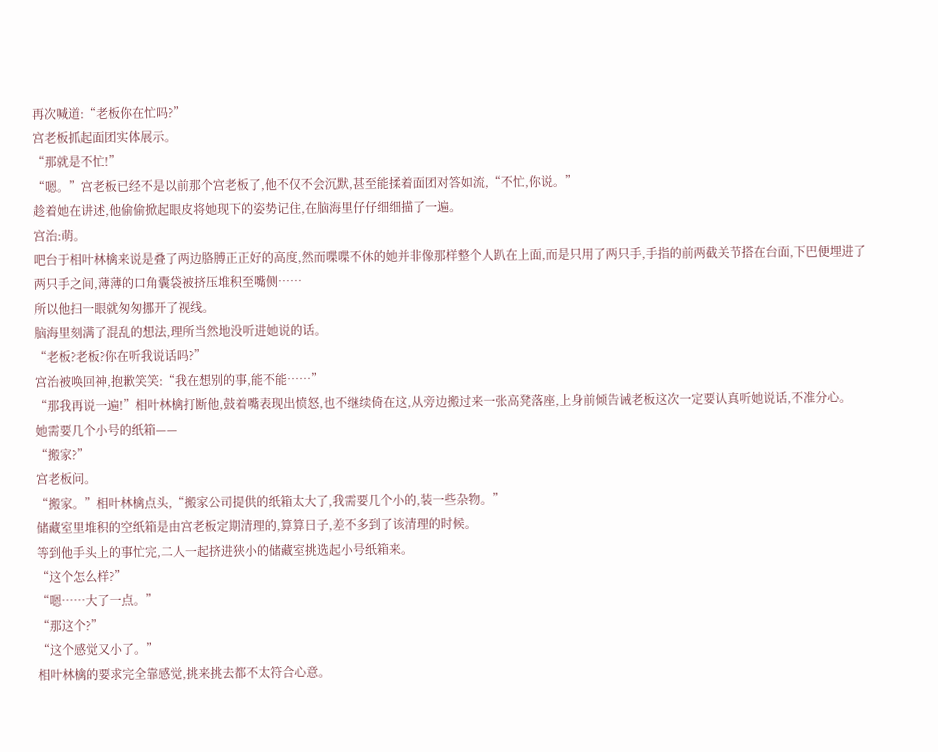再次喊道:“老板你在忙吗?”
宫老板抓起面团实体展示。
“那就是不忙!”
“嗯。”宫老板已经不是以前那个宫老板了,他不仅不会沉默,甚至能揉着面团对答如流,“不忙,你说。”
趁着她在讲述,他偷偷掀起眼皮将她现下的姿势记住,在脑海里仔仔细细描了一遍。
宫治:萌。
吧台于相叶林檎来说是叠了两边胳膊正正好的高度,然而喋喋不休的她并非像那样整个人趴在上面,而是只用了两只手,手指的前两截关节搭在台面,下巴便埋进了两只手之间,薄薄的口角囊袋被挤压堆积至嘴侧……
所以他扫一眼就匆匆挪开了视线。
脑海里刻满了混乱的想法,理所当然地没听进她说的话。
“老板?老板?你在听我说话吗?”
宫治被唤回神,抱歉笑笑:“我在想别的事,能不能……”
“那我再说一遍!”相叶林檎打断他,鼓着嘴表现出愤怒,也不继续倚在这,从旁边搬过来一张高凳落座,上身前倾告诫老板这次一定要认真听她说话,不准分心。
她需要几个小号的纸箱——
“搬家?”
宫老板问。
“搬家。”相叶林檎点头,“搬家公司提供的纸箱太大了,我需要几个小的,装一些杂物。”
储藏室里堆积的空纸箱是由宫老板定期清理的,算算日子,差不多到了该清理的时候。
等到他手头上的事忙完,二人一起挤进狭小的储藏室挑选起小号纸箱来。
“这个怎么样?”
“嗯……大了一点。”
“那这个?”
“这个感觉又小了。”
相叶林檎的要求完全靠感觉,挑来挑去都不太符合心意。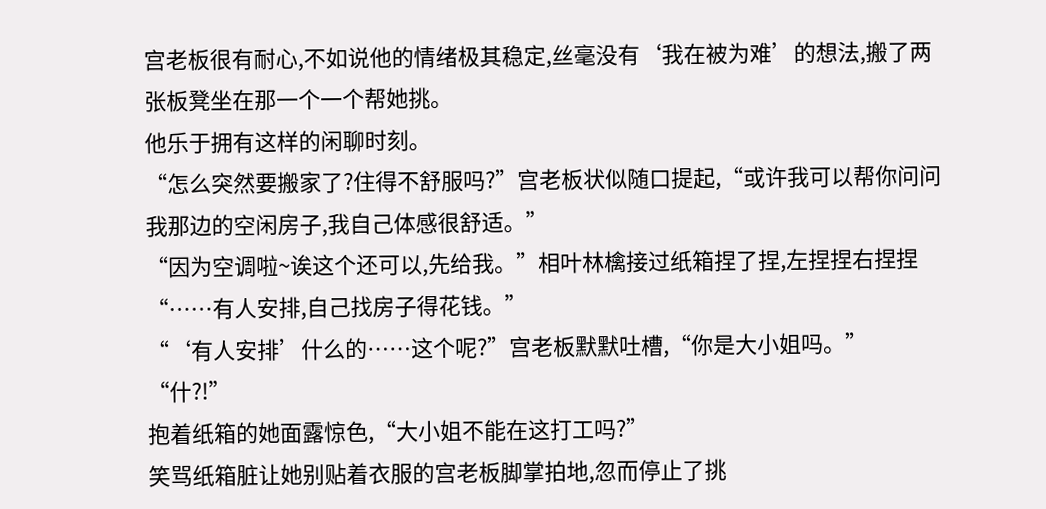宫老板很有耐心,不如说他的情绪极其稳定,丝毫没有‘我在被为难’的想法,搬了两张板凳坐在那一个一个帮她挑。
他乐于拥有这样的闲聊时刻。
“怎么突然要搬家了?住得不舒服吗?”宫老板状似随口提起,“或许我可以帮你问问我那边的空闲房子,我自己体感很舒适。”
“因为空调啦~诶这个还可以,先给我。”相叶林檎接过纸箱捏了捏,左捏捏右捏捏“……有人安排,自己找房子得花钱。”
“‘有人安排’什么的……这个呢?”宫老板默默吐槽,“你是大小姐吗。”
“什?!”
抱着纸箱的她面露惊色,“大小姐不能在这打工吗?”
笑骂纸箱脏让她别贴着衣服的宫老板脚掌拍地,忽而停止了挑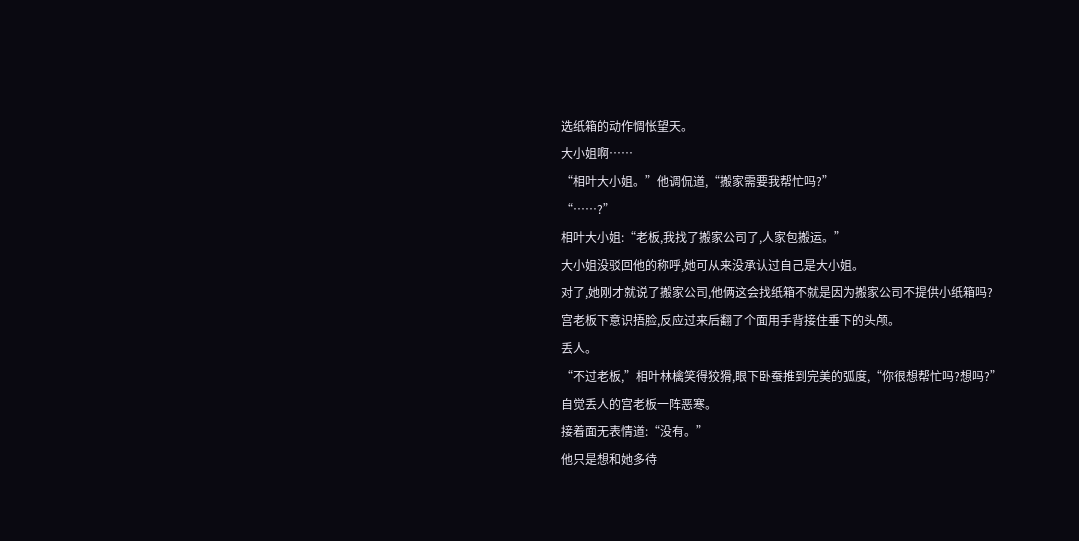选纸箱的动作惆怅望天。
大小姐啊……
“相叶大小姐。”他调侃道,“搬家需要我帮忙吗?”
“……?”
相叶大小姐:“老板,我找了搬家公司了,人家包搬运。”
大小姐没驳回他的称呼,她可从来没承认过自己是大小姐。
对了,她刚才就说了搬家公司,他俩这会找纸箱不就是因为搬家公司不提供小纸箱吗?
宫老板下意识捂脸,反应过来后翻了个面用手背接住垂下的头颅。
丢人。
“不过老板,”相叶林檎笑得狡猾,眼下卧蚕推到完美的弧度,“你很想帮忙吗?想吗?”
自觉丢人的宫老板一阵恶寒。
接着面无表情道:“没有。”
他只是想和她多待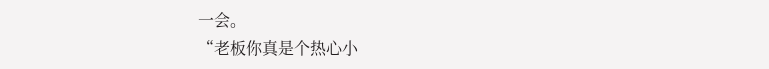一会。
“老板你真是个热心小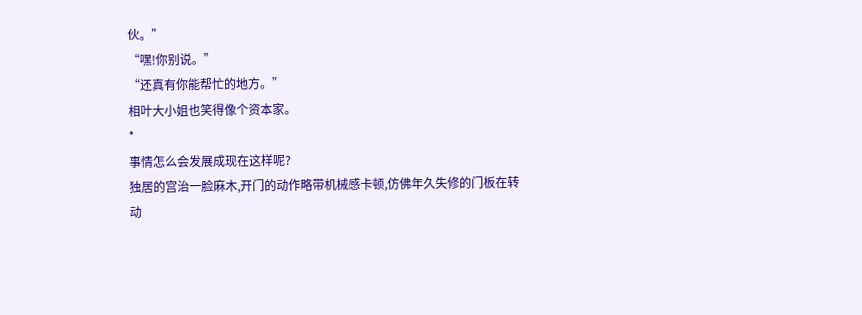伙。”
“嘿!你别说。”
“还真有你能帮忙的地方。”
相叶大小姐也笑得像个资本家。
*
事情怎么会发展成现在这样呢?
独居的宫治一脸麻木,开门的动作略带机械感卡顿,仿佛年久失修的门板在转动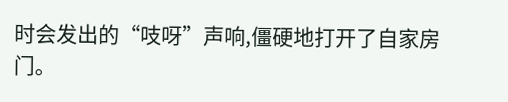时会发出的“吱呀”声响,僵硬地打开了自家房门。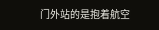门外站的是抱着航空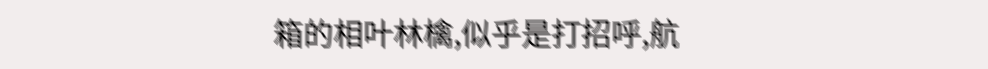箱的相叶林檎,似乎是打招呼,航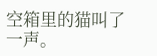空箱里的猫叫了一声。